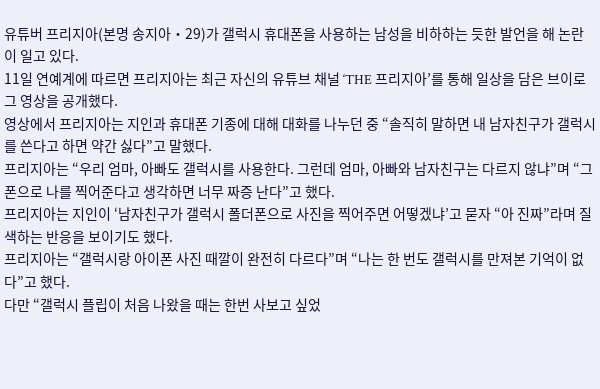유튜버 프리지아(본명 송지아‧29)가 갤럭시 휴대폰을 사용하는 남성을 비하하는 듯한 발언을 해 논란이 일고 있다.
11일 연예계에 따르면 프리지아는 최근 자신의 유튜브 채널 ‘THE 프리지아’를 통해 일상을 담은 브이로그 영상을 공개했다.
영상에서 프리지아는 지인과 휴대폰 기종에 대해 대화를 나누던 중 “솔직히 말하면 내 남자친구가 갤럭시를 쓴다고 하면 약간 싫다”고 말했다.
프리지아는 “우리 엄마, 아빠도 갤럭시를 사용한다. 그런데 엄마, 아빠와 남자친구는 다르지 않냐”며 “그 폰으로 나를 찍어준다고 생각하면 너무 짜증 난다”고 했다.
프리지아는 지인이 ‘남자친구가 갤럭시 폴더폰으로 사진을 찍어주면 어떻겠냐’고 묻자 “아 진짜”라며 질색하는 반응을 보이기도 했다.
프리지아는 “갤럭시랑 아이폰 사진 때깔이 완전히 다르다”며 “나는 한 번도 갤럭시를 만져본 기억이 없다”고 했다.
다만 “갤럭시 플립이 처음 나왔을 때는 한번 사보고 싶었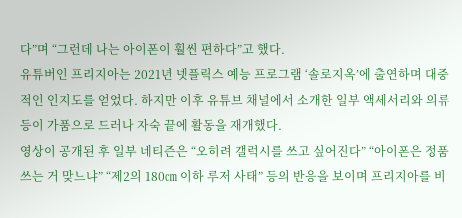다”며 “그런데 나는 아이폰이 훨씬 편하다”고 했다.
유튜버인 프리지아는 2021년 넷플릭스 예능 프로그램 ‘솔로지옥’에 출연하며 대중적인 인지도를 얻었다. 하지만 이후 유튜브 채널에서 소개한 일부 액세서리와 의류 등이 가품으로 드러나 자숙 끝에 활동을 재개했다.
영상이 공개된 후 일부 네티즌은 “오히려 갤럭시를 쓰고 싶어진다” “아이폰은 정품 쓰는 거 맞느냐” “제2의 180㎝ 이하 루저 사태” 등의 반응을 보이며 프리지아를 비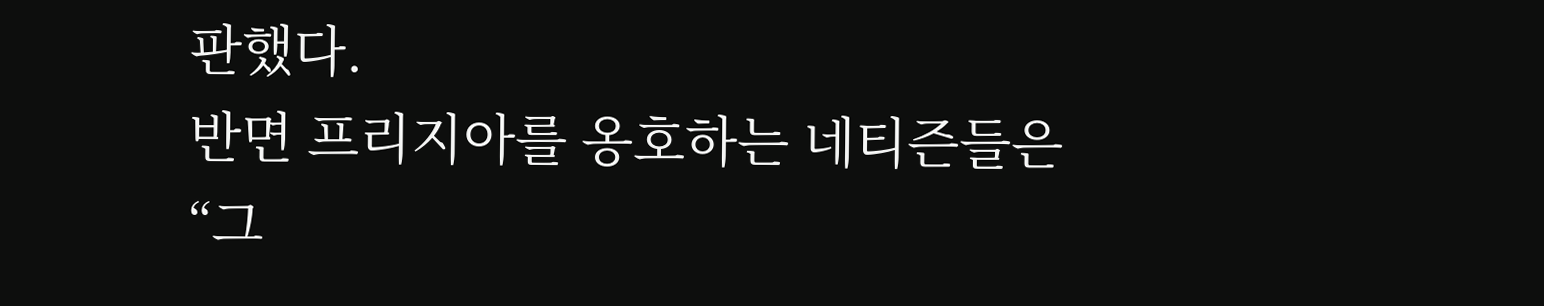판했다.
반면 프리지아를 옹호하는 네티즌들은 “그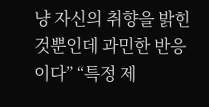냥 자신의 취향을 밝힌 것뿐인데 과민한 반응이다” “특정 제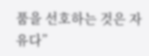품을 선호하는 것은 자유다”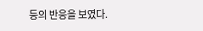등의 반응을 보였다.